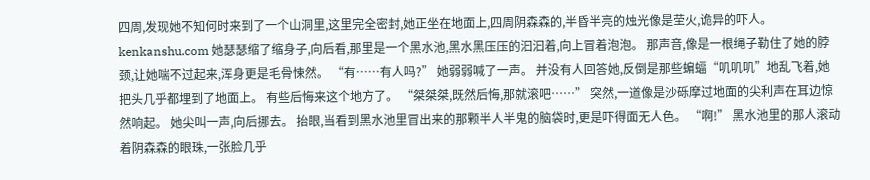四周,发现她不知何时来到了一个山洞里,这里完全密封,她正坐在地面上,四周阴森森的,半昏半亮的烛光像是茔火,诡异的吓人。kenkanshu.com 她瑟瑟缩了缩身子,向后看,那里是一个黑水池,黑水黑压压的汩汩着,向上冒着泡泡。 那声音,像是一根绳子勒住了她的脖颈,让她喘不过起来,浑身更是毛骨悚然。 “有……有人吗?” 她弱弱喊了一声。 并没有人回答她,反倒是那些蝙蝠“叽叽叽”地乱飞着,她把头几乎都埋到了地面上。 有些后悔来这个地方了。 “桀桀桀,既然后悔,那就滚吧……” 突然,一道像是沙砾摩过地面的尖利声在耳边惊然响起。 她尖叫一声,向后挪去。 抬眼,当看到黑水池里冒出来的那颗半人半鬼的脑袋时,更是吓得面无人色。 “啊!” 黑水池里的那人滚动着阴森森的眼珠,一张脸几乎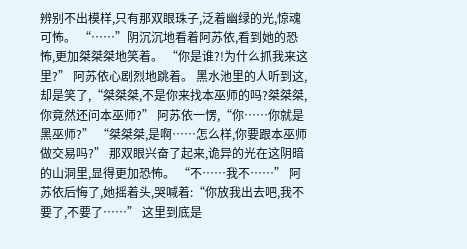辨别不出模样,只有那双眼珠子,泛着幽绿的光,惊魂可怖。 “……”阴沉沉地看着阿苏依,看到她的恐怖,更加桀桀桀地笑着。 “你是谁?!为什么抓我来这里?” 阿苏依心剧烈地跳着。 黑水池里的人听到这,却是笑了,“桀桀桀,不是你来找本巫师的吗?桀桀桀,你竟然还问本巫师?” 阿苏依一愣,“你……你就是黑巫师?” “桀桀桀,是啊……怎么样,你要跟本巫师做交易吗?” 那双眼兴奋了起来,诡异的光在这阴暗的山洞里,显得更加恐怖。 “不……我不……” 阿苏依后悔了,她摇着头,哭喊着:“你放我出去吧,我不要了,不要了……” 这里到底是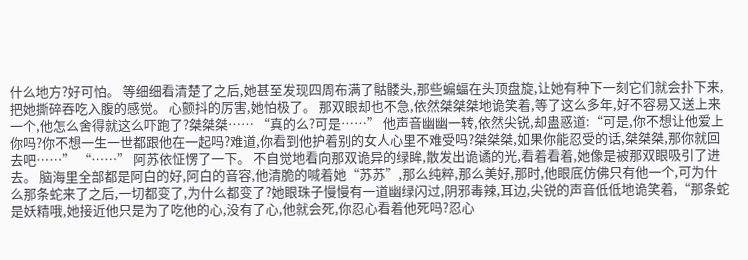什么地方?好可怕。 等细细看清楚了之后,她甚至发现四周布满了骷髅头,那些蝙蝠在头顶盘旋,让她有种下一刻它们就会扑下来,把她撕碎吞吃入腹的感觉。 心颤抖的厉害,她怕极了。 那双眼却也不急,依然桀桀桀地诡笑着,等了这么多年,好不容易又送上来一个,他怎么舍得就这么吓跑了?桀桀桀…… “真的么?可是……” 他声音幽幽一转,依然尖锐,却蛊惑道:“可是,你不想让他爱上你吗?你不想一生一世都跟他在一起吗?难道,你看到他护着别的女人心里不难受吗?桀桀桀,如果你能忍受的话,桀桀桀,那你就回去吧……” “……” 阿苏依怔愣了一下。 不自觉地看向那双诡异的绿眸,散发出诡谲的光,看着看着,她像是被那双眼吸引了进去。 脑海里全部都是阿白的好,阿白的音容,他清脆的喊着她“苏苏”,那么纯粹,那么美好,那时,他眼底仿佛只有他一个,可为什么那条蛇来了之后,一切都变了,为什么都变了?她眼珠子慢慢有一道幽绿闪过,阴邪毒辣,耳边,尖锐的声音低低地诡笑着,“那条蛇是妖精哦,她接近他只是为了吃他的心,没有了心,他就会死,你忍心看着他死吗?忍心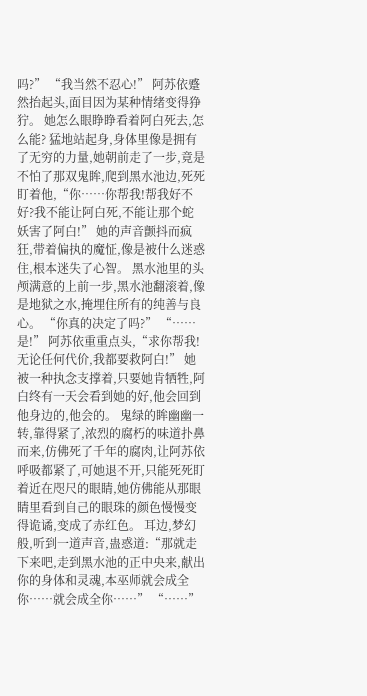吗?” “我当然不忍心!” 阿苏依蹙然抬起头,面目因为某种情绪变得狰狞。 她怎么眼睁睁看着阿白死去,怎么能? 猛地站起身,身体里像是拥有了无穷的力量,她朝前走了一步,竟是不怕了那双鬼眸,爬到黑水池边,死死盯着他,“你……你帮我!帮我好不好?我不能让阿白死,不能让那个蛇妖害了阿白!” 她的声音颤抖而疯狂,带着偏执的魔怔,像是被什么迷惑住,根本迷失了心智。 黑水池里的头颅满意的上前一步,黑水池翻滚着,像是地狱之水,掩埋住所有的纯善与良心。 “你真的决定了吗?” “……是!” 阿苏依重重点头,“求你帮我!无论任何代价,我都要救阿白!” 她被一种执念支撑着,只要她肯牺牲,阿白终有一天会看到她的好,他会回到他身边的,他会的。 鬼绿的眸幽幽一转,靠得紧了,浓烈的腐朽的味道扑鼻而来,仿佛死了千年的腐肉,让阿苏依呼吸都紧了,可她退不开,只能死死盯着近在咫尺的眼睛,她仿佛能从那眼睛里看到自己的眼珠的颜色慢慢变得诡谲,变成了赤红色。 耳边,梦幻般,听到一道声音,蛊惑道:“那就走下来吧,走到黑水池的正中央来,献出你的身体和灵魂,本巫师就会成全你……就会成全你……” “……”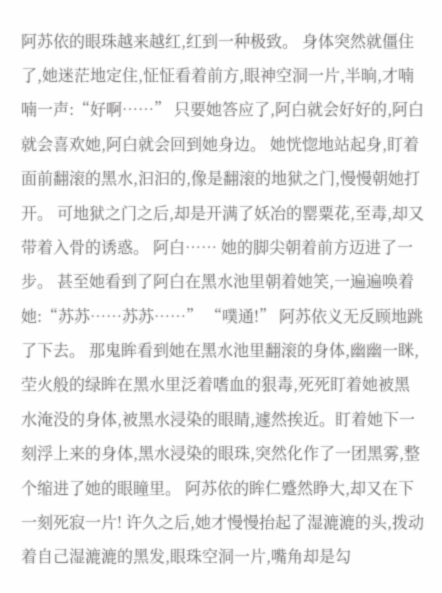阿苏依的眼珠越来越红,红到一种极致。 身体突然就僵住了,她迷茫地定住,怔怔看着前方,眼神空洞一片,半晌,才喃喃一声:“好啊……” 只要她答应了,阿白就会好好的,阿白就会喜欢她,阿白就会回到她身边。 她恍惚地站起身,盯着面前翻滚的黑水,汩汩的,像是翻滚的地狱之门,慢慢朝她打开。 可地狱之门之后,却是开满了妖冶的罂粟花,至毒,却又带着入骨的诱惑。 阿白…… 她的脚尖朝着前方迈进了一步。 甚至她看到了阿白在黑水池里朝着她笑,一遍遍唤着她:“苏苏……苏苏……” “噗通!” 阿苏依义无反顾地跳了下去。 那鬼眸看到她在黑水池里翻滚的身体,幽幽一眯,茔火般的绿眸在黑水里泛着嗜血的狠毒,死死盯着她被黑水淹没的身体,被黑水浸染的眼睛,遽然挨近。盯着她下一刻浮上来的身体,黑水浸染的眼珠,突然化作了一团黑雾,整个缩进了她的眼瞳里。 阿苏依的眸仁蹙然睁大,却又在下一刻死寂一片! 许久之后,她才慢慢抬起了湿漉漉的头,拨动着自己湿漉漉的黑发,眼珠空洞一片,嘴角却是勾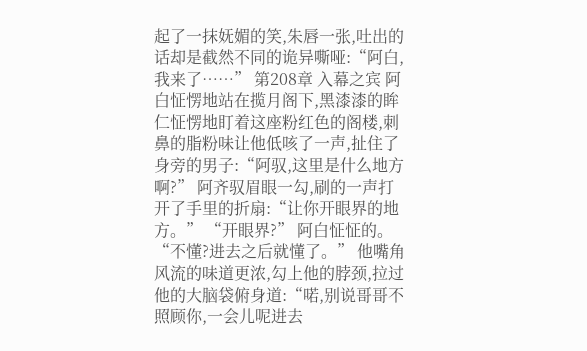起了一抹妩媚的笑,朱唇一张,吐出的话却是截然不同的诡异嘶哑:“阿白,我来了……” 第208章 入幕之宾 阿白怔愣地站在揽月阁下,黑漆漆的眸仁怔愣地盯着这座粉红色的阁楼,刺鼻的脂粉味让他低咳了一声,扯住了身旁的男子:“阿驭,这里是什么地方啊?” 阿齐驭眉眼一勾,刷的一声打开了手里的折扇:“让你开眼界的地方。” “开眼界?” 阿白怔怔的。 “不懂?进去之后就懂了。” 他嘴角风流的味道更浓,勾上他的脖颈,拉过他的大脑袋俯身道:“喏,别说哥哥不照顾你,一会儿呢进去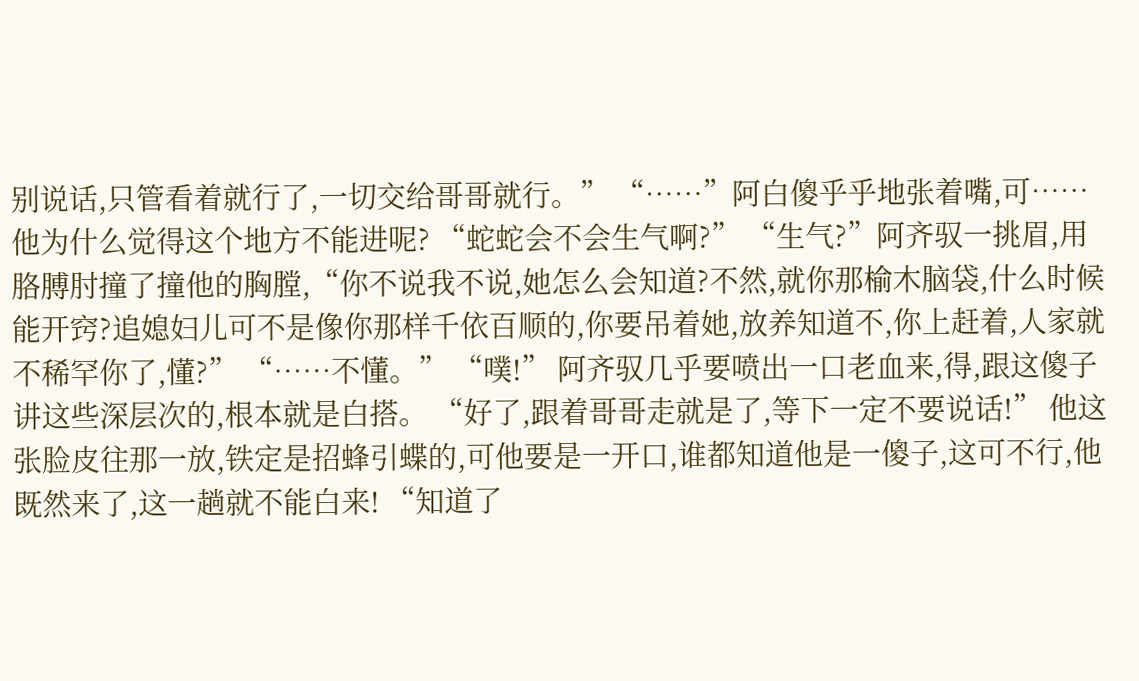别说话,只管看着就行了,一切交给哥哥就行。” “……”阿白傻乎乎地张着嘴,可……他为什么觉得这个地方不能进呢? “蛇蛇会不会生气啊?” “生气?”阿齐驭一挑眉,用胳膊肘撞了撞他的胸膛,“你不说我不说,她怎么会知道?不然,就你那榆木脑袋,什么时候能开窍?追媳妇儿可不是像你那样千依百顺的,你要吊着她,放养知道不,你上赶着,人家就不稀罕你了,懂?” “……不懂。” “噗!” 阿齐驭几乎要喷出一口老血来,得,跟这傻子讲这些深层次的,根本就是白搭。 “好了,跟着哥哥走就是了,等下一定不要说话!” 他这张脸皮往那一放,铁定是招蜂引蝶的,可他要是一开口,谁都知道他是一傻子,这可不行,他既然来了,这一趟就不能白来! “知道了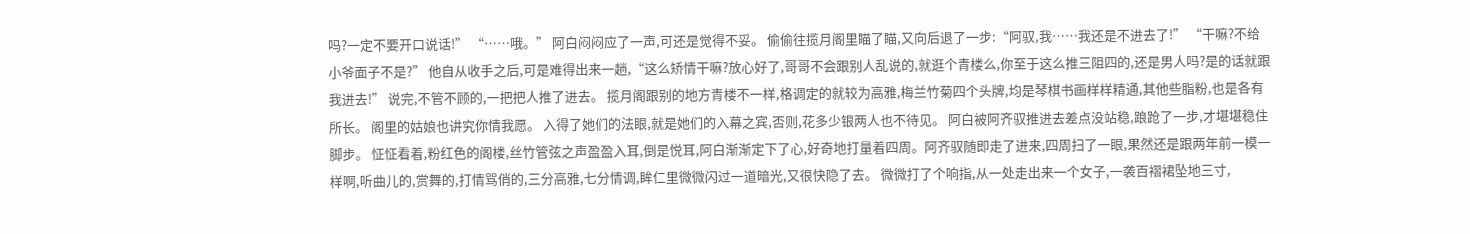吗?一定不要开口说话!” “……哦。” 阿白闷闷应了一声,可还是觉得不妥。 偷偷往揽月阁里瞄了瞄,又向后退了一步:“阿驭,我……我还是不进去了!” “干嘛?不给小爷面子不是?” 他自从收手之后,可是难得出来一趟,“这么矫情干嘛?放心好了,哥哥不会跟别人乱说的,就逛个青楼么,你至于这么推三阻四的,还是男人吗?是的话就跟我进去!” 说完,不管不顾的,一把把人推了进去。 揽月阁跟别的地方青楼不一样,格调定的就较为高雅,梅兰竹菊四个头牌,均是琴棋书画样样精通,其他些脂粉,也是各有所长。 阁里的姑娘也讲究你情我愿。 入得了她们的法眼,就是她们的入幕之宾,否则,花多少银两人也不待见。 阿白被阿齐驭推进去差点没站稳,踉跄了一步,才堪堪稳住脚步。 怔怔看着,粉红色的阁楼,丝竹管弦之声盈盈入耳,倒是悦耳,阿白渐渐定下了心,好奇地打量着四周。阿齐驭随即走了进来,四周扫了一眼,果然还是跟两年前一模一样啊,听曲儿的,赏舞的,打情骂俏的,三分高雅,七分情调,眸仁里微微闪过一道暗光,又很快隐了去。 微微打了个响指,从一处走出来一个女子,一袭百褶裙坠地三寸,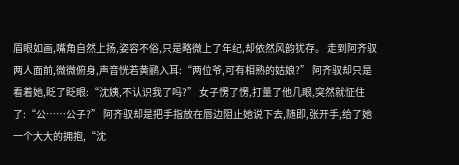眉眼如画,嘴角自然上扬,姿容不俗,只是略微上了年纪,却依然风韵犹存。 走到阿齐驭两人面前,微微俯身,声音恍若黄鹂入耳:“两位爷,可有相熟的姑娘?” 阿齐驭却只是看着她,眨了眨眼:“沈姨,不认识我了吗?” 女子愣了愣,打量了他几眼,突然就怔住了:“公……公子?” 阿齐驭却是把手指放在唇边阻止她说下去,随即,张开手,给了她一个大大的拥抱,“沈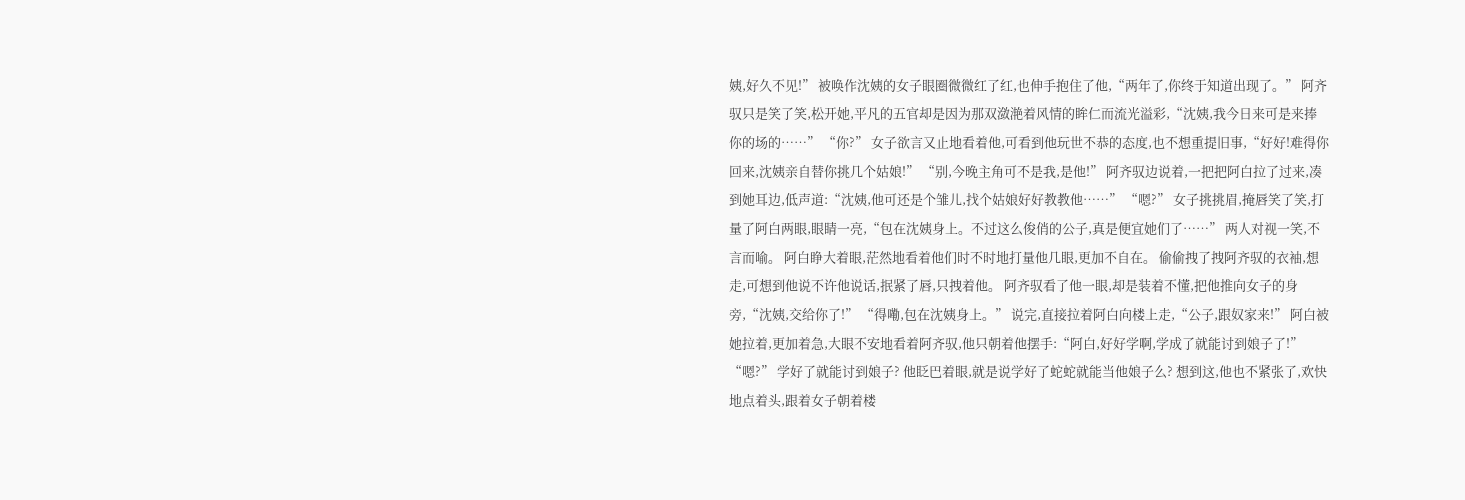姨,好久不见!” 被唤作沈姨的女子眼圈微微红了红,也伸手抱住了他,“两年了,你终于知道出现了。” 阿齐驭只是笑了笑,松开她,平凡的五官却是因为那双潋滟着风情的眸仁而流光溢彩,“沈姨,我今日来可是来捧你的场的……” “你?” 女子欲言又止地看着他,可看到他玩世不恭的态度,也不想重提旧事,“好好!难得你回来,沈姨亲自替你挑几个姑娘!” “别,今晚主角可不是我,是他!” 阿齐驭边说着,一把把阿白拉了过来,凑到她耳边,低声道:“沈姨,他可还是个雏儿,找个姑娘好好教教他……” “嗯?” 女子挑挑眉,掩唇笑了笑,打量了阿白两眼,眼睛一亮,“包在沈姨身上。不过这么俊俏的公子,真是便宜她们了……” 两人对视一笑,不言而喻。 阿白睁大着眼,茫然地看着他们时不时地打量他几眼,更加不自在。 偷偷拽了拽阿齐驭的衣袖,想走,可想到他说不许他说话,抿紧了唇,只拽着他。 阿齐驭看了他一眼,却是装着不懂,把他推向女子的身旁,“沈姨,交给你了!” “得嘞,包在沈姨身上。” 说完,直接拉着阿白向楼上走,“公子,跟奴家来!” 阿白被她拉着,更加着急,大眼不安地看着阿齐驭,他只朝着他摆手:“阿白,好好学啊,学成了就能讨到娘子了!” “嗯?” 学好了就能讨到娘子? 他眨巴着眼,就是说学好了蛇蛇就能当他娘子么? 想到这,他也不紧张了,欢快地点着头,跟着女子朝着楼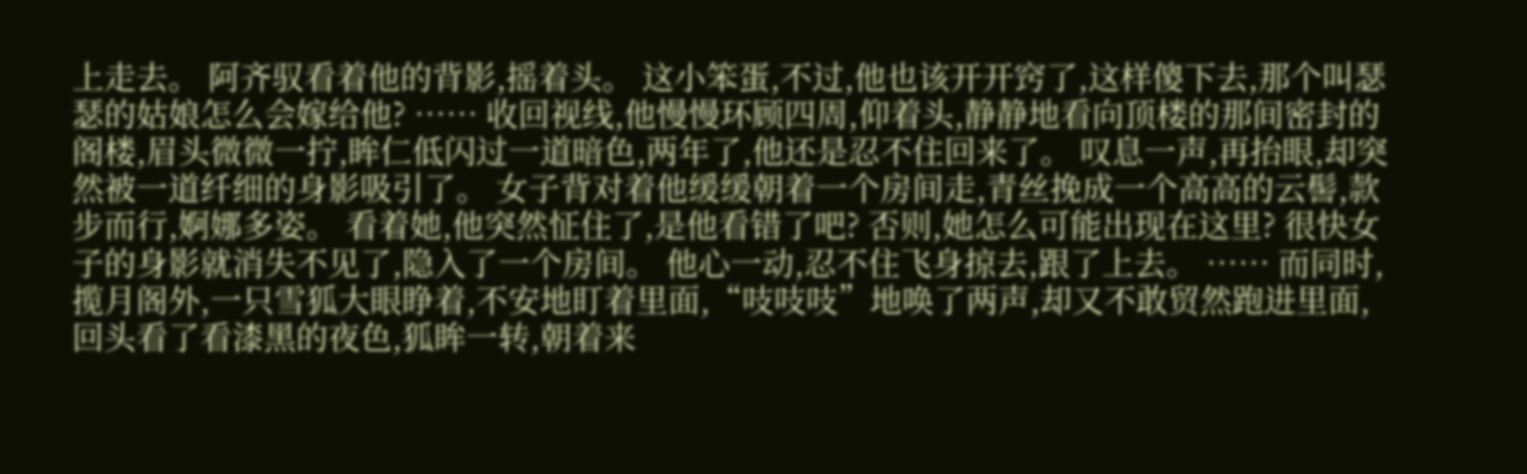上走去。 阿齐驭看着他的背影,摇着头。 这小笨蛋,不过,他也该开开窍了,这样傻下去,那个叫瑟瑟的姑娘怎么会嫁给他? …… 收回视线,他慢慢环顾四周,仰着头,静静地看向顶楼的那间密封的阁楼,眉头微微一拧,眸仁低闪过一道暗色,两年了,他还是忍不住回来了。 叹息一声,再抬眼,却突然被一道纤细的身影吸引了。 女子背对着他缓缓朝着一个房间走,青丝挽成一个高高的云髻,款步而行,婀娜多姿。 看着她,他突然怔住了,是他看错了吧? 否则,她怎么可能出现在这里? 很快女子的身影就消失不见了,隐入了一个房间。 他心一动,忍不住飞身掠去,跟了上去。 …… 而同时,揽月阁外,一只雪狐大眼睁着,不安地盯着里面,“吱吱吱”地唤了两声,却又不敢贸然跑进里面,回头看了看漆黑的夜色,狐眸一转,朝着来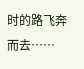时的路飞奔而去……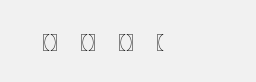〖〗 〖〗 〖〗 〖